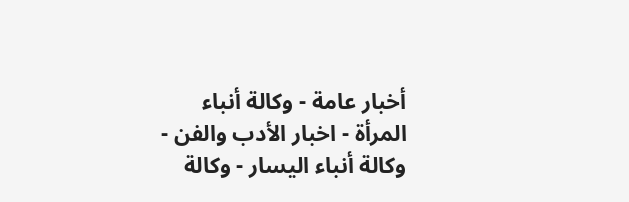أخبار عامة - وكالة أنباء المرأة - اخبار الأدب والفن - وكالة أنباء اليسار - وكالة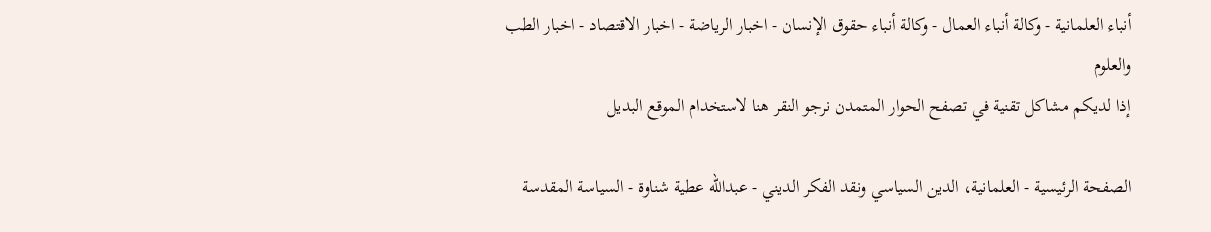أنباء العلمانية - وكالة أنباء العمال - وكالة أنباء حقوق الإنسان - اخبار الرياضة - اخبار الاقتصاد - اخبار الطب والعلوم
إذا لديكم مشاكل تقنية في تصفح الحوار المتمدن نرجو النقر هنا لاستخدام الموقع البديل

الصفحة الرئيسية - العلمانية، الدين السياسي ونقد الفكر الديني - عبدالله عطية شناوة - السياسة المقدسة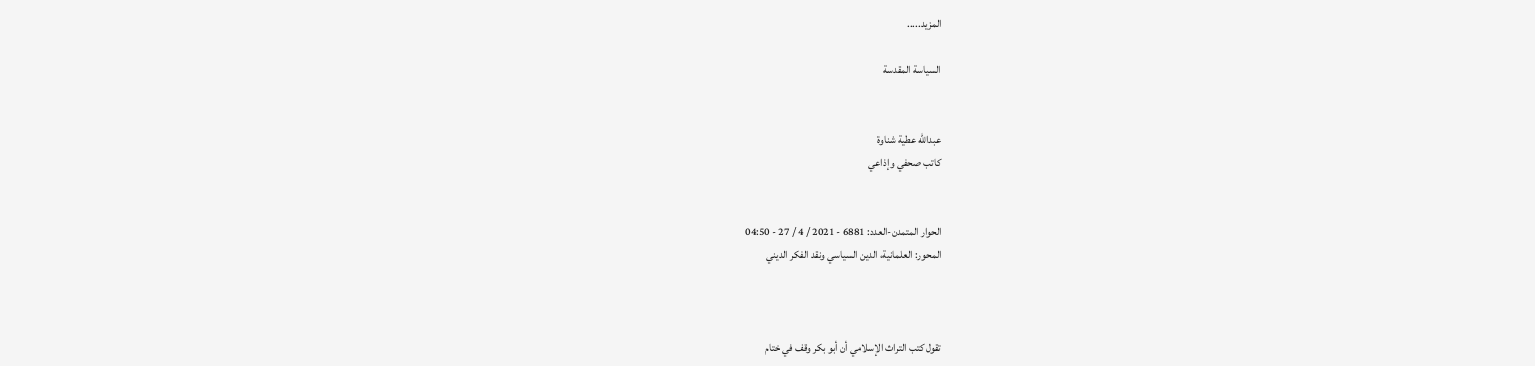المزيد.....

السياسة المقدسة


عبدالله عطية شناوة
كاتب صحفي وإذاعي


الحوار المتمدن-العدد: 6881 - 2021 / 4 / 27 - 04:50
المحور: العلمانية، الدين السياسي ونقد الفكر الديني



تقول كتب التراث الإسلامي أن أبو بكر وقف في ختام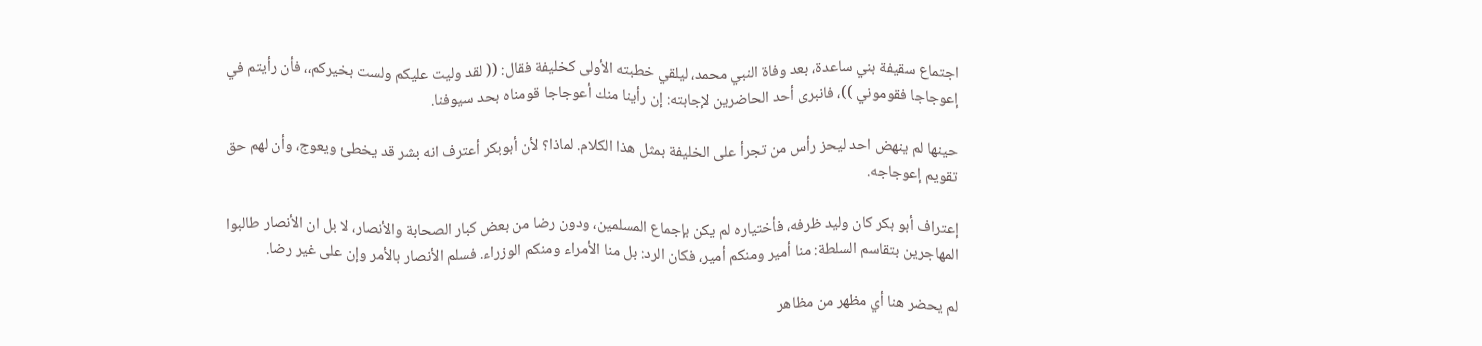اجتماع سقيفة بني ساعدة، بعد وفاة النبي محمد، ليلقي خطبته الأولى كخليفة فقال: (( لقد وليت عليكم ولست بخيركم،، فأن رأيتم في إعوجاجا فقوموني ))، فانبرى أحد الحاضرين لإجابته: إن رأينا منك أعوجاجا قومناه بحد سيوفنا.

حينها لم ينهض احد ليحز رأس من تجرأ على الخليفة بمثل هذا الكلام. لماذا؟ لأن أبوبكر أعترف انه بشر قد يخطئ ويعوج، وأن لهم حق تقويم إعوجاجه.

إعتراف أبو بكر كان وليد ظرفه، فأختياره لم يكن بإجماع المسلمين، ودون رضا من بعض كبار الصحابة والأنصار، لا بل ان الأنصار طالبوا المهاجرين بتقاسم السلطة: منا أمير ومنكم أمير، فكان الرد: بل منا الأمراء ومنكم الوزراء. فسلم الأنصار بالأمر وإن على غير رضا.

لم يحضر هنا أي مظهر من مظاهر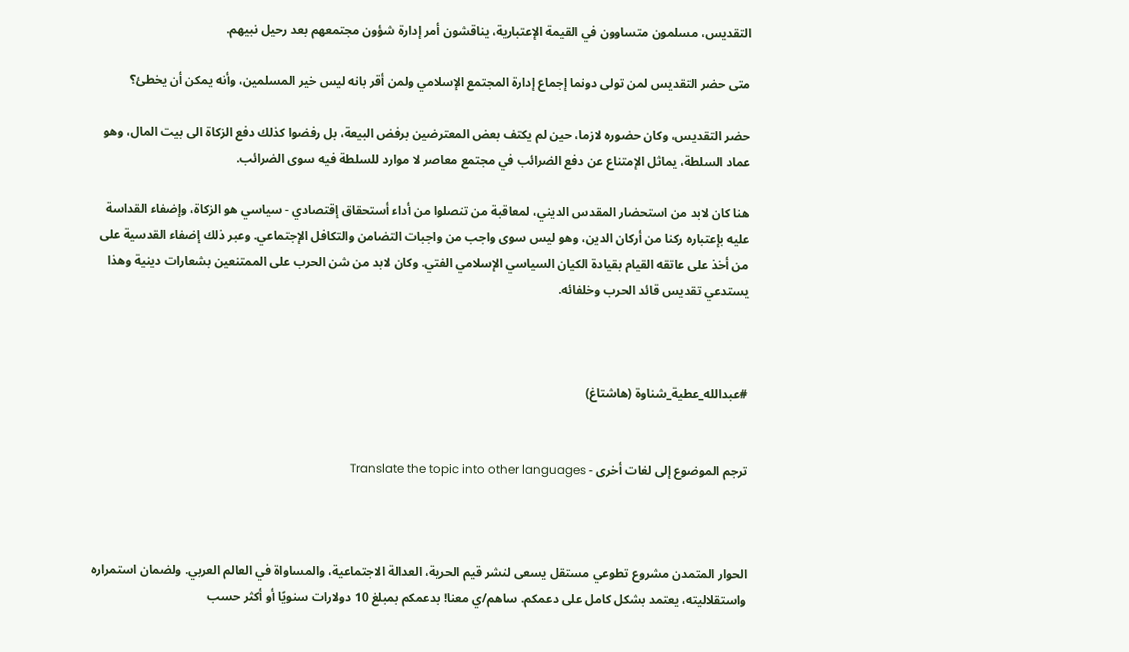التقديس، مسلمون متساوون في القيمة الإعتبارية، يناقشون أمر إدارة شؤون مجتمعهم بعد رحيل نبيهم.

متى حضر التقديس لمن تولى دونما إجماع إدارة المجتمع الإسلامي ولمن أقر بانه ليس خير المسلمين، وأنه يمكن أن يخطئ؟

حضر التقديس، وكان حضوره لازما، حين لم يكتف بعض المعترضين برفض البيعة، بل رفضوا كذلك دفع الزكاة الى بيت المال، وهو عماد السلطة، يماثل الإمتناع عن دفع الضرائب في مجتمع معاصر لا موارد للسلطة فيه سوى الضرائب.

هنا كان لابد من استحضار المقدس الديني، لمعاقبة من تنصلوا من أداء أستحقاق إقتصادي - سياسي هو الزكاة، وإضفاء القداسة عليه بإعتباره ركنا من أركان الدين، وهو ليس سوى واجب من واجبات التضامن والتكافل الإجتماعي. وعبر ذلك إضفاء القدسية على من أخذ على عاتقه القيام بقيادة الكيان السياسي الإسلامي الفتي. وكان لابد من شن الحرب على الممتنعين بشعارات دينية وهذا يستدعي تقديس قائد الحرب وخلفائه.



#عبدالله_عطية_شناوة (هاشتاغ)


ترجم الموضوع إلى لغات أخرى - Translate the topic into other languages



الحوار المتمدن مشروع تطوعي مستقل يسعى لنشر قيم الحرية، العدالة الاجتماعية، والمساواة في العالم العربي. ولضمان استمراره واستقلاليته، يعتمد بشكل كامل على دعمكم. ساهم/ي معنا! بدعمكم بمبلغ 10 دولارات سنويًا أو أكثر حسب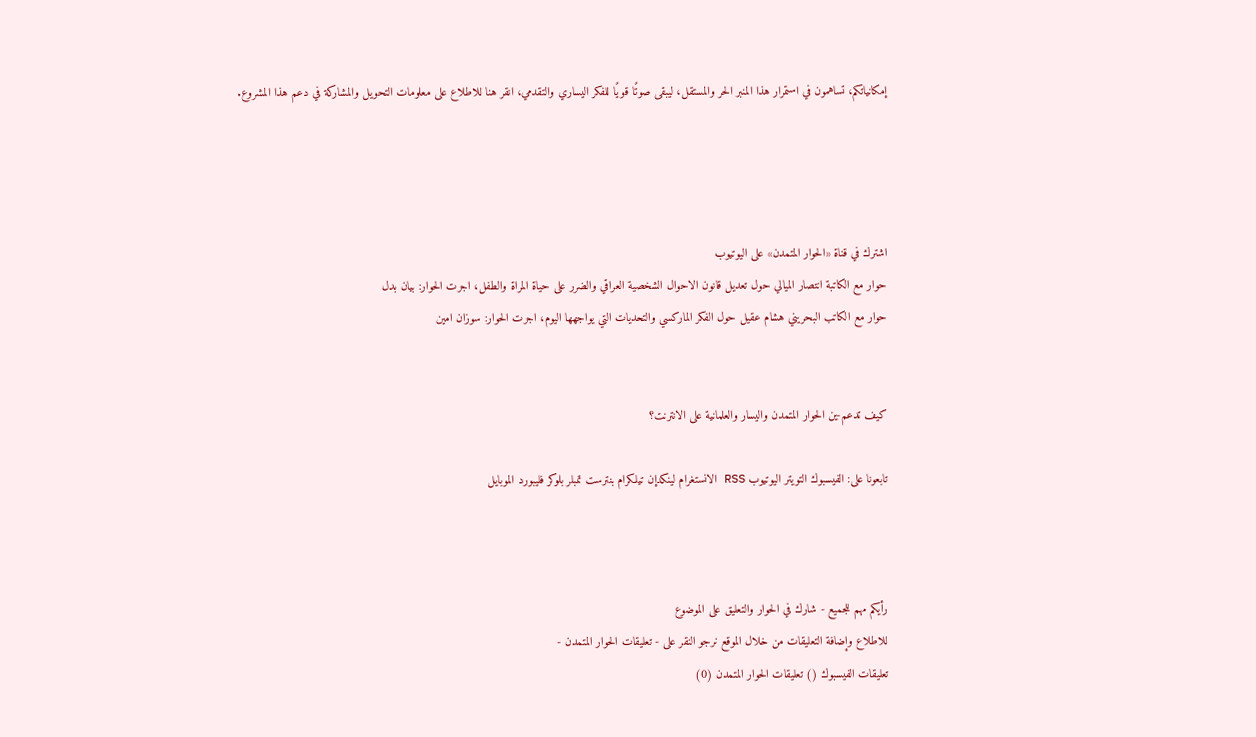إمكانياتكم، تساهمون في استمرار هذا المنبر الحر والمستقل، ليبقى صوتًا قويًا للفكر اليساري والتقدمي، انقر هنا للاطلاع على معلومات التحويل والمشاركة في دعم هذا المشروع.




اشترك في قناة «الحوار المتمدن» على اليوتيوب
حوار مع الكاتبة انتصار الميالي حول تعديل قانون الاحوال الشخصية العراقي والضرر على حياة المراة والطفل، اجرت الحوار: بيان بدل
حوار مع الكاتب البحريني هشام عقيل حول الفكر الماركسي والتحديات التي يواجهها اليوم، اجرت الحوار: سوزان امين


كيف تدعم-ين الحوار المتمدن واليسار والعلمانية على الانترنت؟

تابعونا على: الفيسبوك التويتر اليوتيوب RSS الانستغرام لينكدإن تيلكرام بنترست تمبلر بلوكر فليبورد الموبايل



رأيكم مهم للجميع - شارك في الحوار والتعليق على الموضوع
للاطلاع وإضافة التعليقات من خلال الموقع نرجو النقر على - تعليقات الحوار المتمدن -
تعليقات الفيسبوك () تعليقات الحوار المتمدن (0)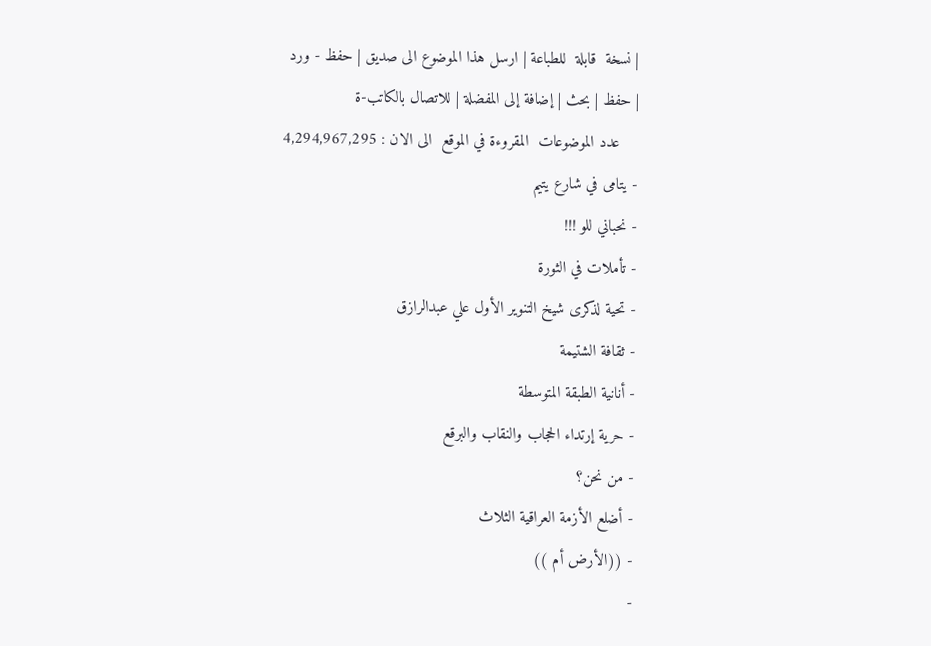| نسخة  قابلة  للطباعة | ارسل هذا الموضوع الى صديق | حفظ - ورد
| حفظ | بحث | إضافة إلى المفضلة | للاتصال بالكاتب-ة
    عدد الموضوعات  المقروءة في الموقع  الى الان : 4,294,967,295
- يتامى في شارع يتيم
- نحباني للو !!!
- تأملات في الثورة
- تحية لذكرى شيخ التنوير الأول علي عبدالرازق
- ثقافة الشتيمة
- أنانية الطبقة المتوسطة
- حرية إرتداء الحجاب والنقاب والبرقع
- من نحن؟
- أضلع الأزمة العراقية الثلاث
- ((الأرض أم ))
-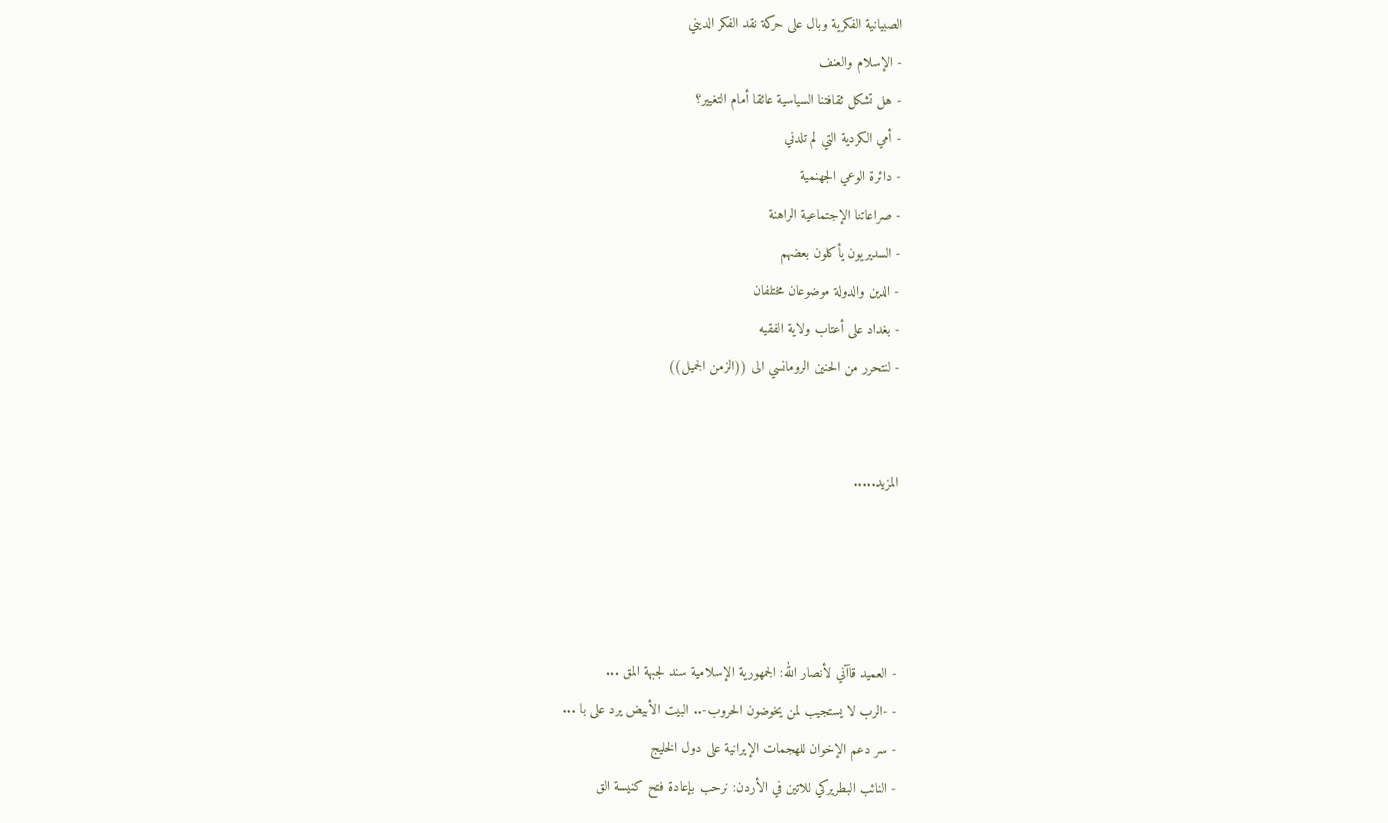الصبيانية الفكرية وبال على حركة نقد الفكر الديني
- الإسلام والعنف
- هل تشكل ثقافتنا السياسية عائقا أمام التغيير؟
- أمي الكردية التي لم تلدني
- دائرة الوعي الجهنمية
- صراعاتنا الإجتماعية الراهنة
- السديريون يأكلون بعضهم
- الدين والدولة موضوعان مختلفان
- بغداد على أعتاب ولاية الفقيه
- لنتحرر من الحنين الرومانسي الى ((الزمن الجميل))


المزيد.....




- العميد قاآني لأنصار الله: الجمهورية الإسلامية سند لجبهة المق ...
- -الرب لا يستجيب لمن يخوضون الحروب-.. البيت الأبيض يرد على با ...
- سر دعم الإخوان للهجمات الإيرانية على دول الخليج
- النائب البطريركي للاتين في الأردن: نرحب بإعادة فتح كنيسة الق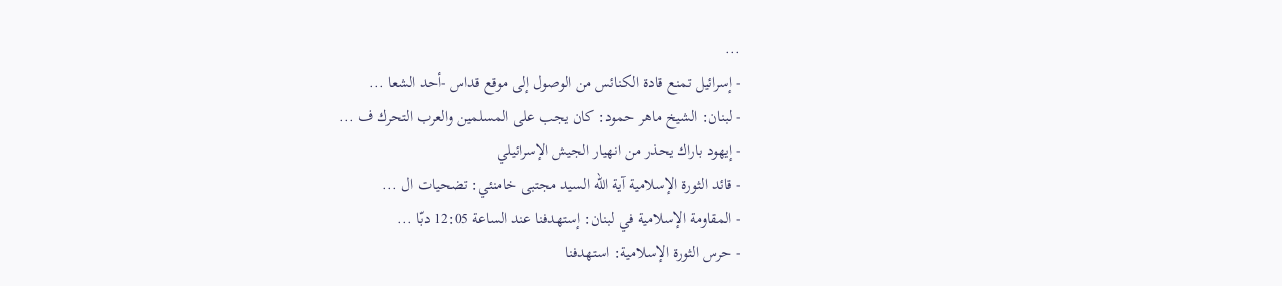...
- إسرائيل تمنع قادة الكنائس من الوصول إلى موقع قداس -أحد الشعا ...
- لبنان: الشيخ ماهر حمود: كان يجب على المسلمين والعرب التحرك ف ...
- إيهود باراك يحذر من انهيار الجيش الإسرائيلي
- قائد الثورة الإسلامية آية الله السيد مجتبى خامنئي: تضحيات ال ...
- المقاومة الإسلامية في لبنان: إستهدفنا عند الساعة 12:05 دبّا ...
- حرس الثورة الإسلامية: استهدفنا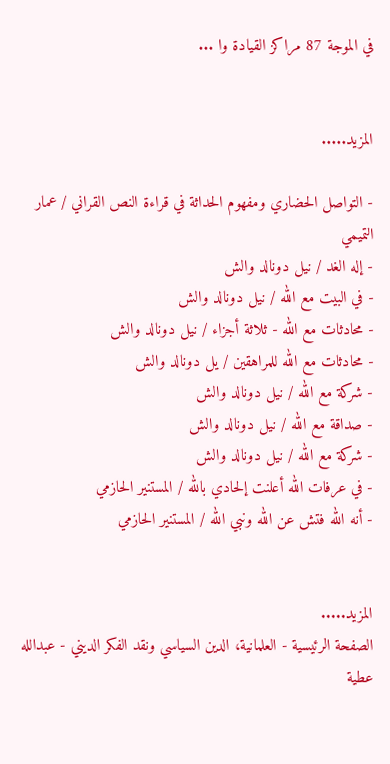في الموجة 87 مراكز القيادة وا ...


المزيد.....

- التواصل الحضاري ومفهوم الحداثة في قراءة النص القراني / عمار التميمي
- إله الغد / نيل دونالد والش
- في البيت مع الله / نيل دونالد والش
- محادثات مع الله - ثلاثة أجزاء / نيل دونالد والش
- محادثات مع الله للمراهقين / يل دونالد والش
- شركة مع الله / نيل دونالد والش
- صداقة مع الله / نيل دونالد والش
- شركة مع الله / نيل دونالد والش
- في عرفات الله أعلنت إلحادي بالله / المستنير الحازمي
- أنه الله فتش عن الله ونبي الله / المستنير الحازمي


المزيد.....
الصفحة الرئيسية - العلمانية، الدين السياسي ونقد الفكر الديني - عبدالله عطية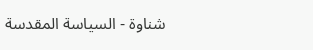شناوة - السياسة المقدسة